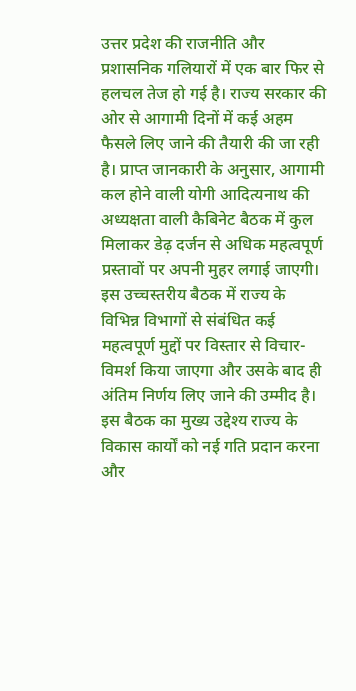उत्तर प्रदेश की राजनीति और प्रशासनिक गलियारों में एक बार फिर से हलचल तेज हो गई है। राज्य सरकार की ओर से आगामी दिनों में कई अहम फैसले लिए जाने की तैयारी की जा रही है। प्राप्त जानकारी के अनुसार, आगामी कल होने वाली योगी आदित्यनाथ की अध्यक्षता वाली कैबिनेट बैठक में कुल मिलाकर डेढ़ दर्जन से अधिक महत्वपूर्ण प्रस्तावों पर अपनी मुहर लगाई जाएगी। इस उच्चस्तरीय बैठक में राज्य के विभिन्न विभागों से संबंधित कई महत्वपूर्ण मुद्दों पर विस्तार से विचार-विमर्श किया जाएगा और उसके बाद ही अंतिम निर्णय लिए जाने की उम्मीद है। इस बैठक का मुख्य उद्देश्य राज्य के विकास कार्यों को नई गति प्रदान करना और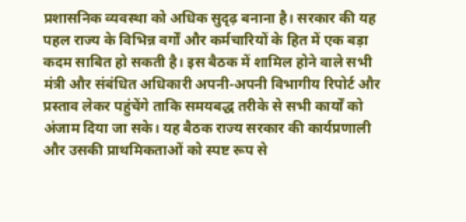प्रशासनिक व्यवस्था को अधिक सुदृढ़ बनाना है। सरकार की यह पहल राज्य के विभिन्न वर्गों और कर्मचारियों के हित में एक बड़ा कदम साबित हो सकती है। इस बैठक में शामिल होने वाले सभी मंत्री और संबंधित अधिकारी अपनी-अपनी विभागीय रिपोर्ट और प्रस्ताव लेकर पहुंचेंगे ताकि समयबद्ध तरीके से सभी कार्यों को अंजाम दिया जा सके। यह बैठक राज्य सरकार की कार्यप्रणाली और उसकी प्राथमिकताओं को स्पष्ट रूप से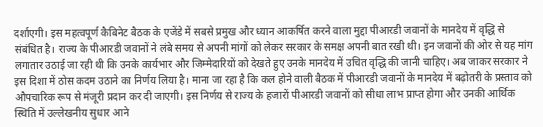दर्शाएगी। इस महत्वपूर्ण कैबिनेट बैठक के एजेंडे में सबसे प्रमुख और ध्यान आकर्षित करने वाला मुद्दा पीआरडी जवानों के मानदेय में वृद्धि से संबंधित है। राज्य के पीआरडी जवानों ने लंबे समय से अपनी मांगों को लेकर सरकार के समक्ष अपनी बात रखी थी। इन जवानों की ओर से यह मांग लगातार उठाई जा रही थी कि उनके कार्यभार और जिम्मेदारियों को देखते हुए उनके मानदेय में उचित वृद्धि की जानी चाहिए। अब जाकर सरकार ने इस दिशा में ठोस कदम उठाने का निर्णय लिया है। माना जा रहा है कि कल होने वाली बैठक में पीआरडी जवानों के मानदेय में बढ़ोतरी के प्रस्ताव को औपचारिक रूप से मंजूरी प्रदान कर दी जाएगी। इस निर्णय से राज्य के हजारों पीआरडी जवानों को सीधा लाभ प्राप्त होगा और उनकी आर्थिक स्थिति में उल्लेखनीय सुधार आने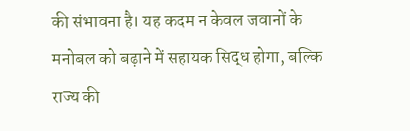की संभावना है। यह कदम न केवल जवानों के मनोबल को बढ़ाने में सहायक सिद्ध होगा, बल्कि राज्य की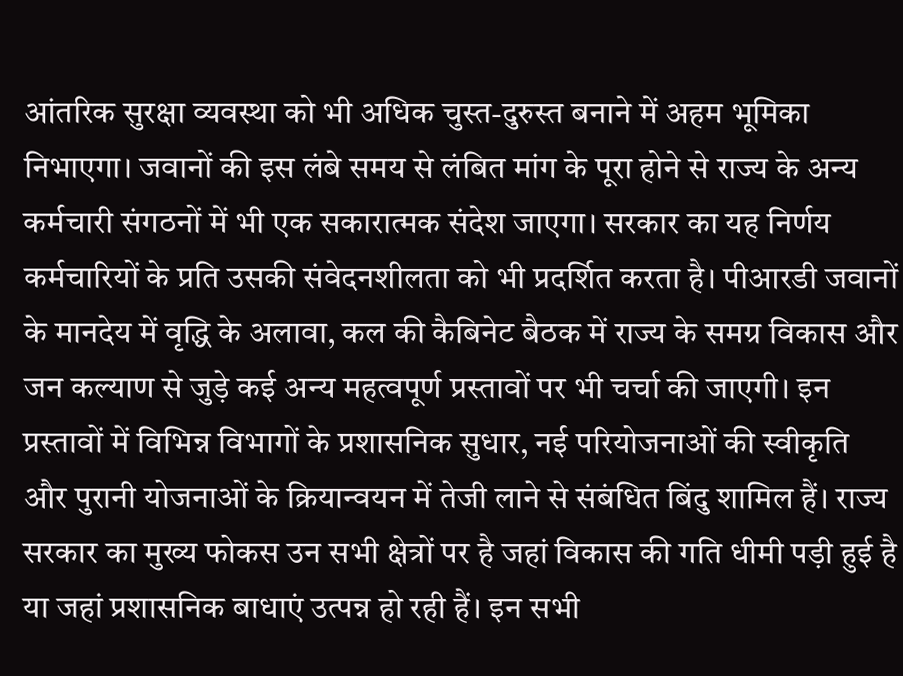आंतरिक सुरक्षा व्यवस्था को भी अधिक चुस्त-दुरुस्त बनाने में अहम भूमिका निभाएगा। जवानों की इस लंबे समय से लंबित मांग के पूरा होने से राज्य के अन्य कर्मचारी संगठनों में भी एक सकारात्मक संदेश जाएगा। सरकार का यह निर्णय कर्मचारियों के प्रति उसकी संवेदनशीलता को भी प्रदर्शित करता है। पीआरडी जवानों के मानदेय में वृद्धि के अलावा, कल की कैबिनेट बैठक में राज्य के समग्र विकास और जन कल्याण से जुड़े कई अन्य महत्वपूर्ण प्रस्तावों पर भी चर्चा की जाएगी। इन प्रस्तावों में विभिन्न विभागों के प्रशासनिक सुधार, नई परियोजनाओं की स्वीकृति और पुरानी योजनाओं के क्रियान्वयन में तेजी लाने से संबंधित बिंदु शामिल हैं। राज्य सरकार का मुख्य फोकस उन सभी क्षेत्रों पर है जहां विकास की गति धीमी पड़ी हुई है या जहां प्रशासनिक बाधाएं उत्पन्न हो रही हैं। इन सभी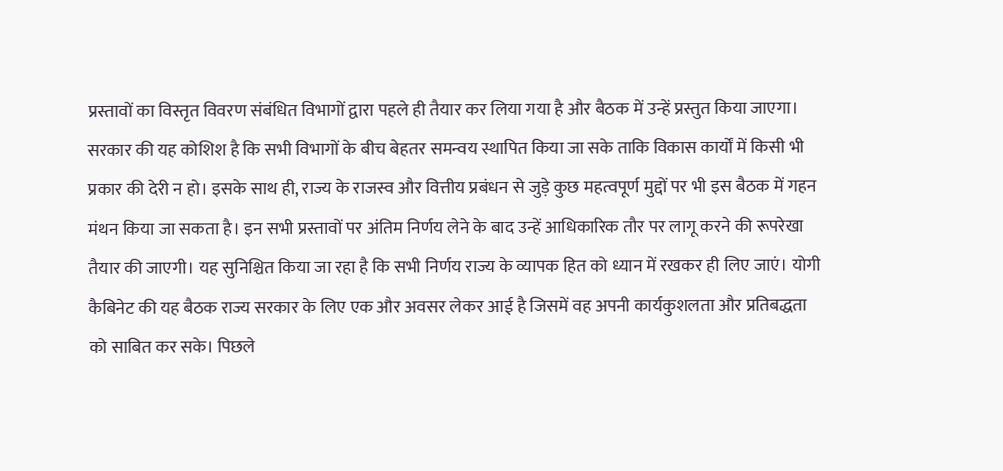प्रस्तावों का विस्तृत विवरण संबंधित विभागों द्वारा पहले ही तैयार कर लिया गया है और बैठक में उन्हें प्रस्तुत किया जाएगा। सरकार की यह कोशिश है कि सभी विभागों के बीच बेहतर समन्वय स्थापित किया जा सके ताकि विकास कार्यों में किसी भी प्रकार की देरी न हो। इसके साथ ही, राज्य के राजस्व और वित्तीय प्रबंधन से जुड़े कुछ महत्वपूर्ण मुद्दों पर भी इस बैठक में गहन मंथन किया जा सकता है। इन सभी प्रस्तावों पर अंतिम निर्णय लेने के बाद उन्हें आधिकारिक तौर पर लागू करने की रूपरेखा तैयार की जाएगी। यह सुनिश्चित किया जा रहा है कि सभी निर्णय राज्य के व्यापक हित को ध्यान में रखकर ही लिए जाएं। योगी कैबिनेट की यह बैठक राज्य सरकार के लिए एक और अवसर लेकर आई है जिसमें वह अपनी कार्यकुशलता और प्रतिबद्धता को साबित कर सके। पिछले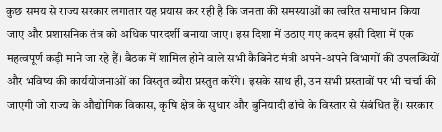कुछ समय से राज्य सरकार लगातार यह प्रयास कर रही है कि जनता की समस्याओं का त्वरित समाधान किया जाए और प्रशासनिक तंत्र को अधिक पारदर्शी बनाया जाए। इस दिशा में उठाए गए कदम इसी दिशा में एक महत्वपूर्ण कड़ी माने जा रहे हैं। बैठक में शामिल होने वाले सभी कैबिनेट मंत्री अपने-अपने विभागों की उपलब्धियों और भविष्य की कार्ययोजनाओं का विस्तृत ब्यौरा प्रस्तुत करेंगे। इसके साथ ही, उन सभी प्रस्तावों पर भी चर्चा की जाएगी जो राज्य के औद्योगिक विकास, कृषि क्षेत्र के सुधार और बुनियादी ढांचे के विस्तार से संबंधित हैं। सरकार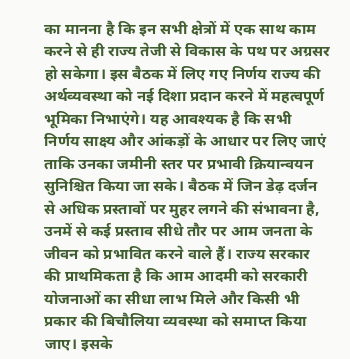का मानना है कि इन सभी क्षेत्रों में एक साथ काम करने से ही राज्य तेजी से विकास के पथ पर अग्रसर हो सकेगा। इस बैठक में लिए गए निर्णय राज्य की अर्थव्यवस्था को नई दिशा प्रदान करने में महत्वपूर्ण भूमिका निभाएंगे। यह आवश्यक है कि सभी निर्णय साक्ष्य और आंकड़ों के आधार पर लिए जाएं ताकि उनका जमीनी स्तर पर प्रभावी क्रियान्वयन सुनिश्चित किया जा सके। बैठक में जिन डेढ़ दर्जन से अधिक प्रस्तावों पर मुहर लगने की संभावना है, उनमें से कई प्रस्ताव सीधे तौर पर आम जनता के जीवन को प्रभावित करने वाले हैं। राज्य सरकार की प्राथमिकता है कि आम आदमी को सरकारी योजनाओं का सीधा लाभ मिले और किसी भी प्रकार की बिचौलिया व्यवस्था को समाप्त किया जाए। इसके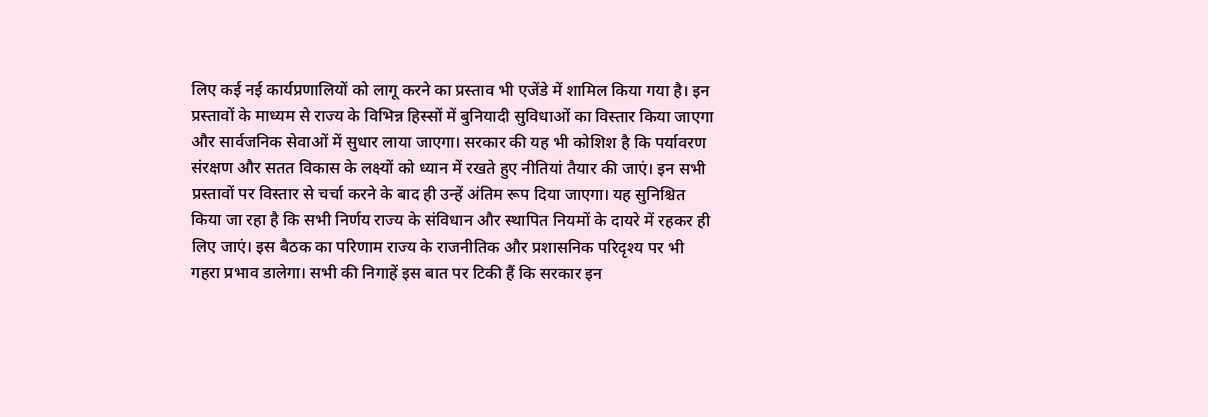लिए कई नई कार्यप्रणालियों को लागू करने का प्रस्ताव भी एजेंडे में शामिल किया गया है। इन प्रस्तावों के माध्यम से राज्य के विभिन्न हिस्सों में बुनियादी सुविधाओं का विस्तार किया जाएगा और सार्वजनिक सेवाओं में सुधार लाया जाएगा। सरकार की यह भी कोशिश है कि पर्यावरण संरक्षण और सतत विकास के लक्ष्यों को ध्यान में रखते हुए नीतियां तैयार की जाएं। इन सभी प्रस्तावों पर विस्तार से चर्चा करने के बाद ही उन्हें अंतिम रूप दिया जाएगा। यह सुनिश्चित किया जा रहा है कि सभी निर्णय राज्य के संविधान और स्थापित नियमों के दायरे में रहकर ही लिए जाएं। इस बैठक का परिणाम राज्य के राजनीतिक और प्रशासनिक परिदृश्य पर भी गहरा प्रभाव डालेगा। सभी की निगाहें इस बात पर टिकी हैं कि सरकार इन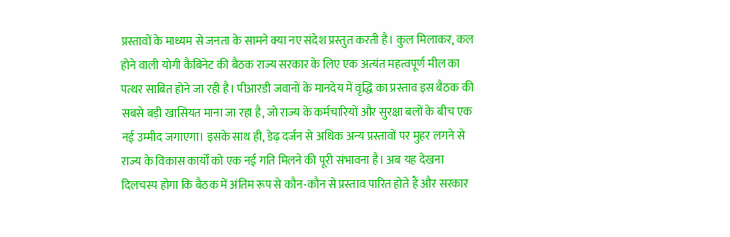प्रस्तावों के माध्यम से जनता के सामने क्या नए संदेश प्रस्तुत करती है। कुल मिलाकर, कल होने वाली योगी कैबिनेट की बैठक राज्य सरकार के लिए एक अत्यंत महत्वपूर्ण मील का पत्थर साबित होने जा रही है। पीआरडी जवानों के मानदेय में वृद्धि का प्रस्ताव इस बैठक की सबसे बड़ी खासियत माना जा रहा है, जो राज्य के कर्मचारियों और सुरक्षा बलों के बीच एक नई उम्मीद जगाएगा। इसके साथ ही, डेढ़ दर्जन से अधिक अन्य प्रस्तावों पर मुहर लगने से राज्य के विकास कार्यों को एक नई गति मिलने की पूरी संभावना है। अब यह देखना दिलचस्प होगा कि बैठक में अंतिम रूप से कौन-कौन से प्रस्ताव पारित होते हैं और सरकार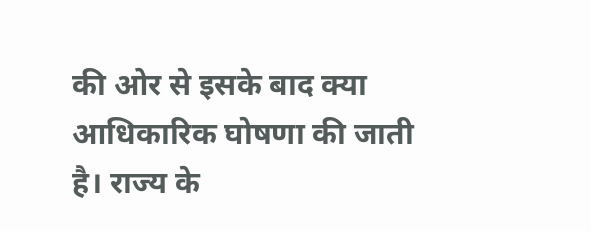की ओर से इसके बाद क्या आधिकारिक घोषणा की जाती है। राज्य के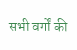सभी वर्गों की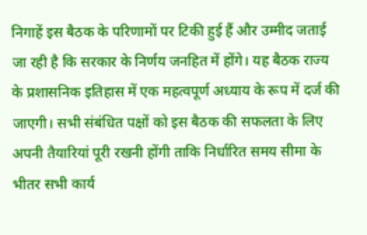निगाहें इस बैठक के परिणामों पर टिकी हुई हैं और उम्मीद जताई जा रही है कि सरकार के निर्णय जनहित में होंगे। यह बैठक राज्य के प्रशासनिक इतिहास में एक महत्वपूर्ण अध्याय के रूप में दर्ज की जाएगी। सभी संबंधित पक्षों को इस बैठक की सफलता के लिए अपनी तैयारियां पूरी रखनी होंगी ताकि निर्धारित समय सीमा के भीतर सभी कार्य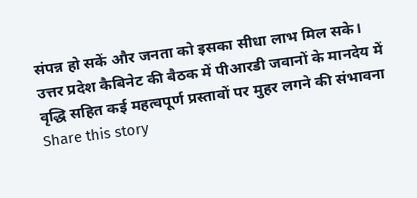संपन्न हो सकें और जनता को इसका सीधा लाभ मिल सके।
उत्तर प्रदेश कैबिनेट की बैठक में पीआरडी जवानों के मानदेय में वृद्धि सहित कई महत्वपूर्ण प्रस्तावों पर मुहर लगने की संभावना
Share this story